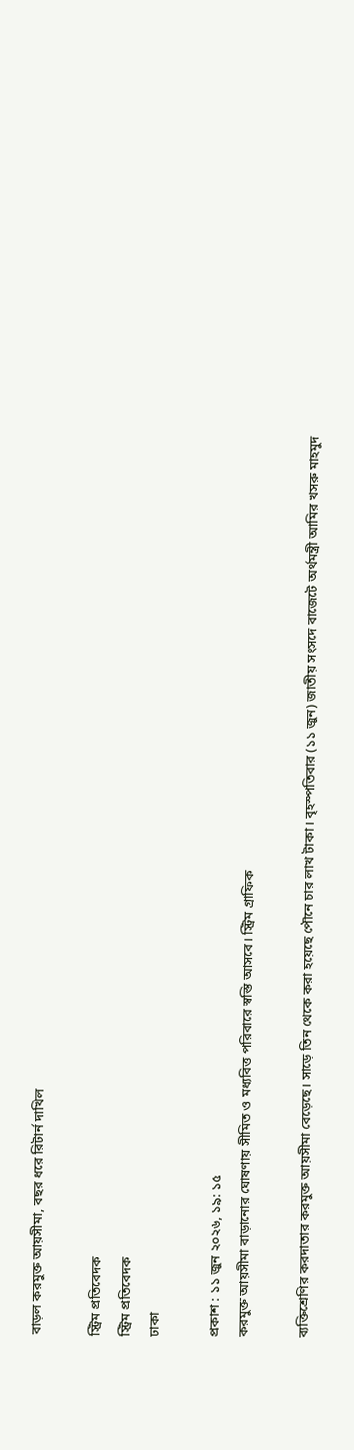বাড়ল করমুক্ত আয়সীমা, বছর ধরে রিটার্ন দাখিল

স্ট্রিম প্রতিবেদক
স্ট্রিম প্রতিবেদক
ঢাকা

প্রকাশ : ১১ জুন ২০২৬, ১৯: ১৫
করমুক্ত আয়সীমা বাড়ানোর ঘোষণায় সীমিত ও মধ্যবিত্ত পরিবারে স্বস্তি আসবে। স্ট্রিম গ্রাফিক

ব্যক্তিশ্রেণির করদাতার করমুক্ত আয়সীমা বেড়েছে। সাড়ে তিন থেকে করা হয়েছে পৌনে চার লাখ টাকা। বৃহস্পতিবার (১১ জুন) জাতীয় সংসদে বাজেটে অর্থমন্ত্রী আমির খসরু মাহমুদ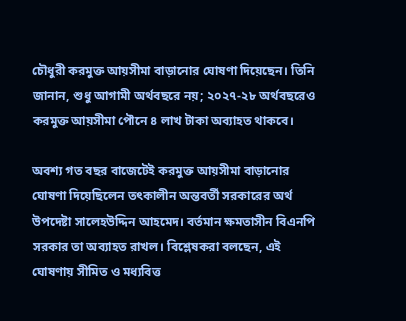চৌধুরী করমুক্ত আয়সীমা বাড়ানোর ঘোষণা দিয়েছেন। তিনি জানান, শুধু আগামী অর্থবছরে নয়; ২০২৭-২৮ অর্থবছরেও করমুক্ত আয়সীমা পৌনে ৪ লাখ টাকা অব্যাহত থাকবে।

অবশ্য গত বছর বাজেটেই করমুক্ত আয়সীমা বাড়ানোর ঘোষণা দিয়েছিলেন তৎকালীন অন্তবর্তী সরকারের অর্থ উপদেষ্টা সালেহউদ্দিন আহমেদ। বর্তমান ক্ষমতাসীন বিএনপি সরকার তা অব্যাহত রাখল। বিশ্লেষকরা বলছেন, এই ঘোষণায় সীমিত ও মধ্যবিত্ত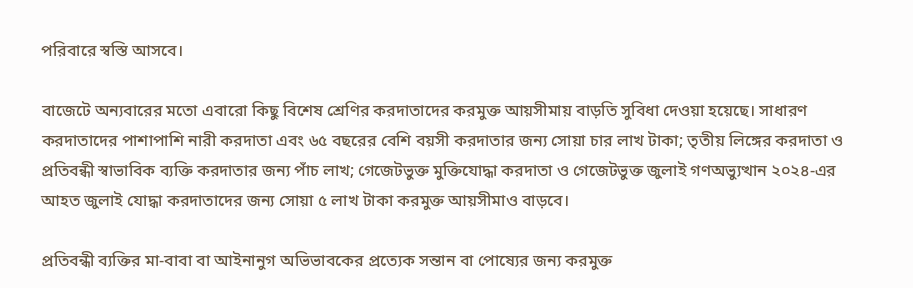পরিবারে স্বস্তি আসবে।

বাজেটে অন্যবারের মতো এবারো কিছু বিশেষ শ্রেণির করদাতাদের করমুক্ত আয়সীমায় বাড়তি সুবিধা দেওয়া হয়েছে। সাধারণ করদাতাদের পাশাপাশি নারী করদাতা এবং ৬৫ বছরের বেশি বয়সী করদাতার জন্য সোয়া চার লাখ টাকা; তৃতীয় লিঙ্গের করদাতা ও প্রতিবন্ধী স্বাভাবিক ব্যক্তি করদাতার জন্য পাঁচ লাখ; গেজেটভুক্ত মুক্তিযোদ্ধা করদাতা ও গেজেটভুক্ত জুলাই গণঅভ্যুত্থান ২০২৪-এর আহত জুলাই যোদ্ধা করদাতাদের জন্য সোয়া ৫ লাখ টাকা করমুক্ত আয়সীমাও বাড়বে।

প্রতিবন্ধী ব্যক্তির মা-বাবা বা আইনানুগ অভিভাবকের প্রত্যেক সন্তান বা পোষ্যের জন্য করমুক্ত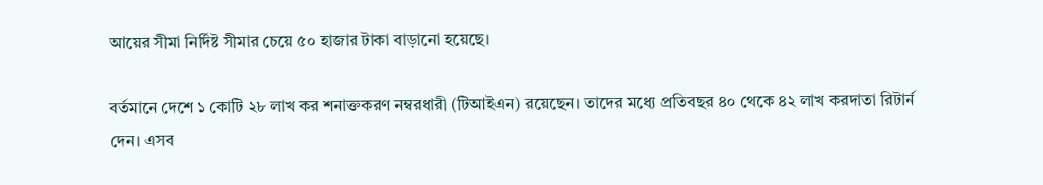আয়ের সীমা নির্দিষ্ট সীমার চেয়ে ৫০ হাজার টাকা বাড়ানো হয়েছে।

বর্তমানে দেশে ১ কোটি ২৮ লাখ কর শনাক্তকরণ নম্বরধারী (টিআইএন) রয়েছেন। তাদের মধ্যে প্রতিবছর ৪০ থেকে ৪২ লাখ করদাতা রিটার্ন দেন। এসব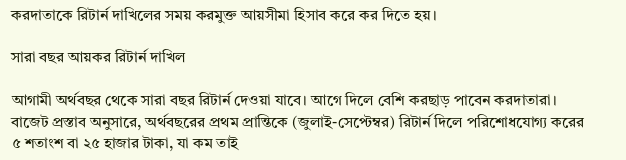করদাতাকে রিটার্ন দাখিলের সময় করমুক্ত আয়সীমা হিসাব করে কর দিতে হয়।

সারা বছর আয়কর রিটার্ন দাখিল

আগামী অর্থবছর থেকে সারা বছর রিটার্ন দেওয়া যাবে। আগে দিলে বেশি করছাড় পাবেন করদাতারা। বাজেট প্রস্তাব অনুসারে, অর্থবছরের প্রথম প্রান্তিকে (জুলাই-সেপ্টেম্বর) রিটার্ন দিলে পরিশোধযোগ্য করের ৫ শতাংশ বা ২৫ হাজার টাকা, যা কম তাই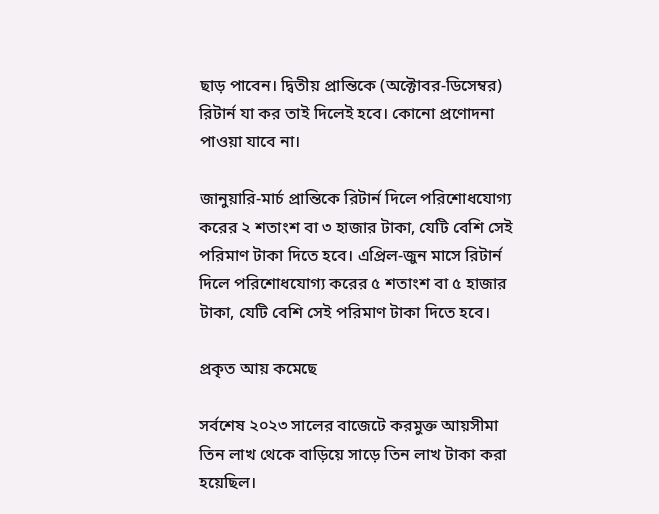ছাড় পাবেন। দ্বিতীয় প্রান্তিকে (অক্টোবর-ডিসেম্বর) রিটার্ন যা কর তাই দিলেই হবে। কোনো প্রণোদনা পাওয়া যাবে না।

জানুয়ারি-মার্চ প্রান্তিকে রিটার্ন দিলে পরিশোধযোগ্য করের ২ শতাংশ বা ৩ হাজার টাকা, যেটি বেশি সেই পরিমাণ টাকা দিতে হবে। এপ্রিল-জুন মাসে রিটার্ন দিলে পরিশোধযোগ্য করের ৫ শতাংশ বা ৫ হাজার টাকা, যেটি বেশি সেই পরিমাণ টাকা দিতে হবে।

প্রকৃত আয় কমেছে

সর্বশেষ ২০২৩ সালের বাজেটে করমুক্ত আয়সীমা তিন লাখ থেকে বাড়িয়ে সাড়ে তিন লাখ টাকা করা হয়েছিল।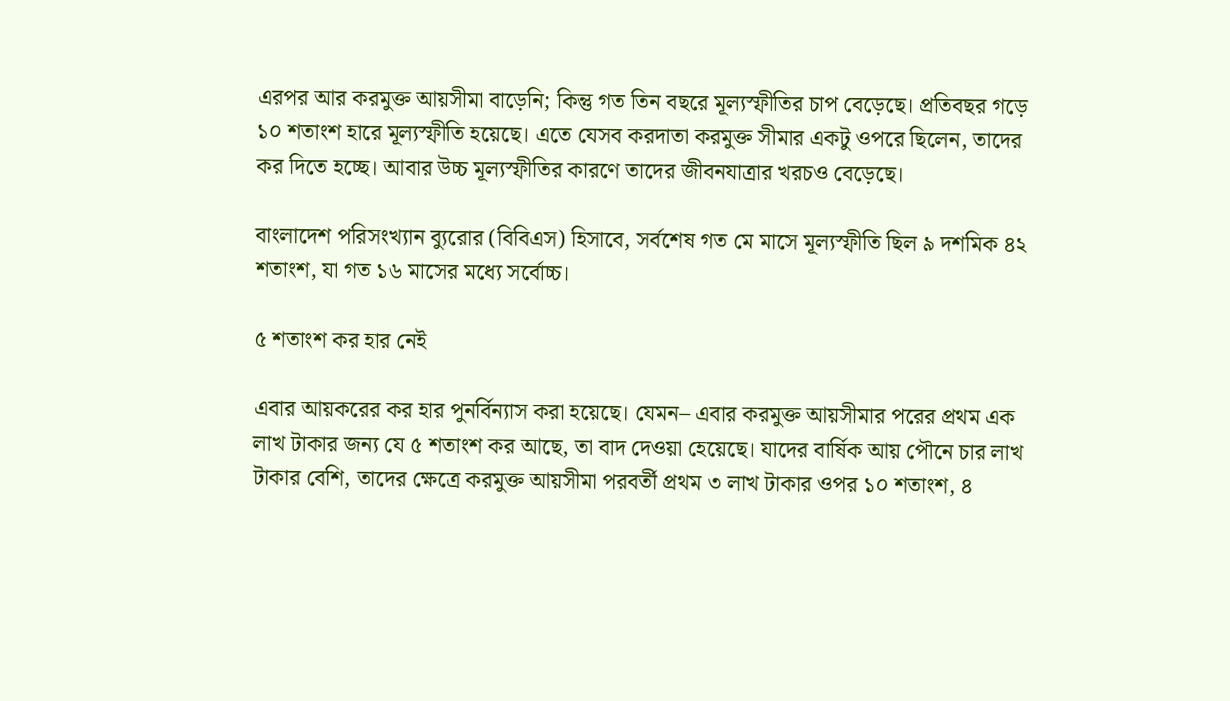এরপর আর করমুক্ত আয়সীমা বাড়েনি; কিন্তু গত তিন বছরে মূল্যস্ফীতির চাপ বেড়েছে। প্রতিবছর গড়ে ১০ শতাংশ হারে মূল্যস্ফীতি হয়েছে। এতে যেসব করদাতা করমুক্ত সীমার একটু ওপরে ছিলেন, তাদের কর দিতে হচ্ছে। আবার উচ্চ মূল্যস্ফীতির কারণে তাদের জীবনযাত্রার খরচও বেড়েছে।

বাংলাদেশ পরিসংখ্যান ব্যুরোর (বিবিএস) হিসাবে, সর্বশেষ গত মে মাসে মূল্যস্ফীতি ছিল ৯ দশমিক ৪২ শতাংশ, যা গত ১৬ মাসের মধ্যে সর্বোচ্চ।

৫ শতাংশ কর হার নেই

এবার আয়করের কর হার পুনর্বিন্যাস করা হয়েছে। যেমন– এবার করমুক্ত আয়সীমার পরের প্রথম এক লাখ টাকার জন্য যে ৫ শতাংশ কর আছে, তা বাদ দেওয়া হেয়েছে। যাদের বার্ষিক আয় পৌনে চার লাখ টাকার বেশি, তাদের ক্ষেত্রে করমুক্ত আয়সীমা পরবর্তী প্রথম ৩ লাখ টাকার ওপর ১০ শতাংশ, ৪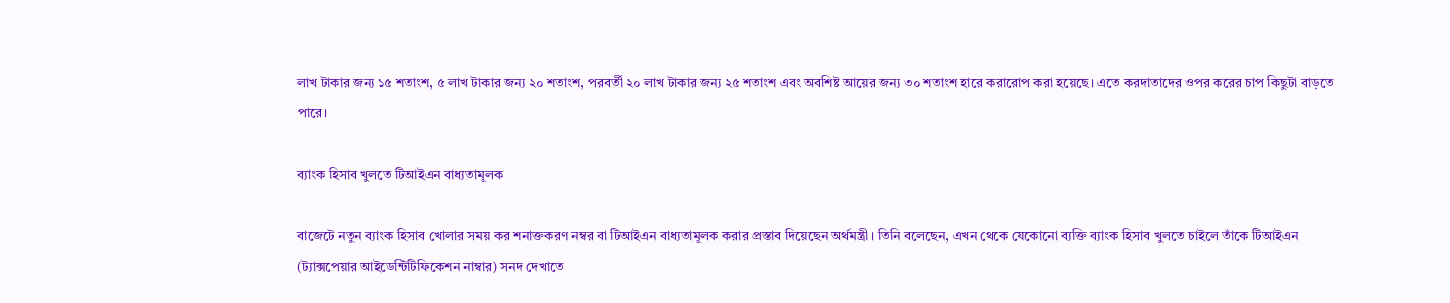লাখ টাকার জন্য ১৫ শতাংশ, ৫ লাখ টাকার জন্য ২০ শতাংশ, পরবর্তী ২০ লাখ টাকার জন্য ২৫ শতাংশ এবং অবশিষ্ট আয়ের জন্য ৩০ শতাংশ হারে করারোপ করা হয়েছে। এতে করদাতাদের ওপর করের চাপ কিছুটা বাড়তে পারে।

ব্যাংক হিসাব খুলতে টিআইএন বাধ্যতামূলক

বাজেটে নতুন ব্যাংক হিসাব খোলার সময় কর শনাক্তকরণ নম্বর বা টিআইএন বাধ্যতামূলক করার প্রস্তাব দিয়েছেন অর্থমন্ত্রী। তিনি বলেছেন, এখন থেকে যেকোনো ব্যক্তি ব্যাংক হিসাব খুলতে চাইলে তাঁকে টিআইএন (ট্যাক্সপেয়ার আইডেন্টিটিফিকেশন নাম্বার) সনদ দেখাতে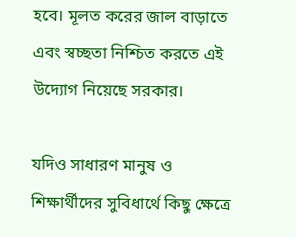হবে। মূলত করের জাল বাড়াতে এবং স্বচ্ছতা নিশ্চিত করতে এই উদ্যোগ নিয়েছে সরকার।

যদিও সাধারণ মানুষ ও শিক্ষার্থীদের সুবিধার্থে কিছু ক্ষেত্রে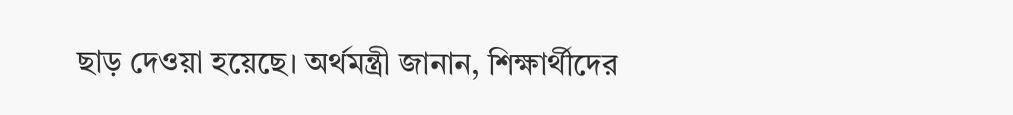ছাড় দেওয়া হয়েছে। অর্থমন্ত্রী জানান, শিক্ষার্থীদের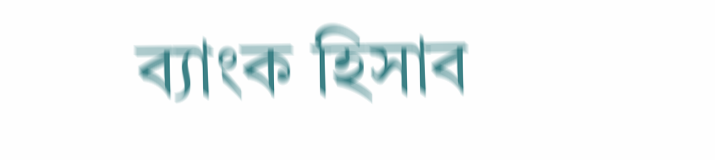ব্যাংক হিসাব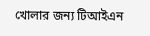খোলার জন্য টিআইএন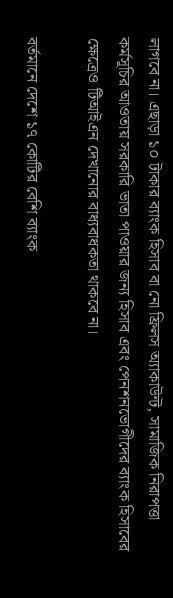লাগবে না। এছাড়া ১০ টাকার ব্যাংক হিসাব বা নো ফ্রিলস অ্যাকাউন্ট, সামাজিক নিরাপত্তা কর্মসূচির আওতায় সরকারি ভাতা পাওয়ার জন্য হিসাব এবং পেনশনভোগীদের ব্যাংক হিসাবের ক্ষেত্রেও টিআইএন দেখানোর বাধ্যবাধকতা থাকবে না।

বর্তমানে দেশে ১৭ কোটির বেশি ব্যাংক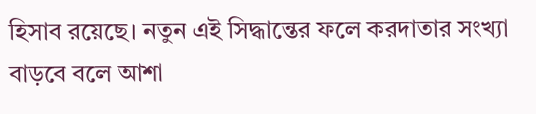হিসাব রয়েছে। নতুন এই সিদ্ধান্তের ফলে করদাতার সংখ্যা বাড়বে বলে আশা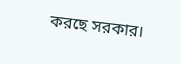করছে সরকার।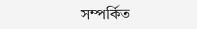সম্পর্কিত